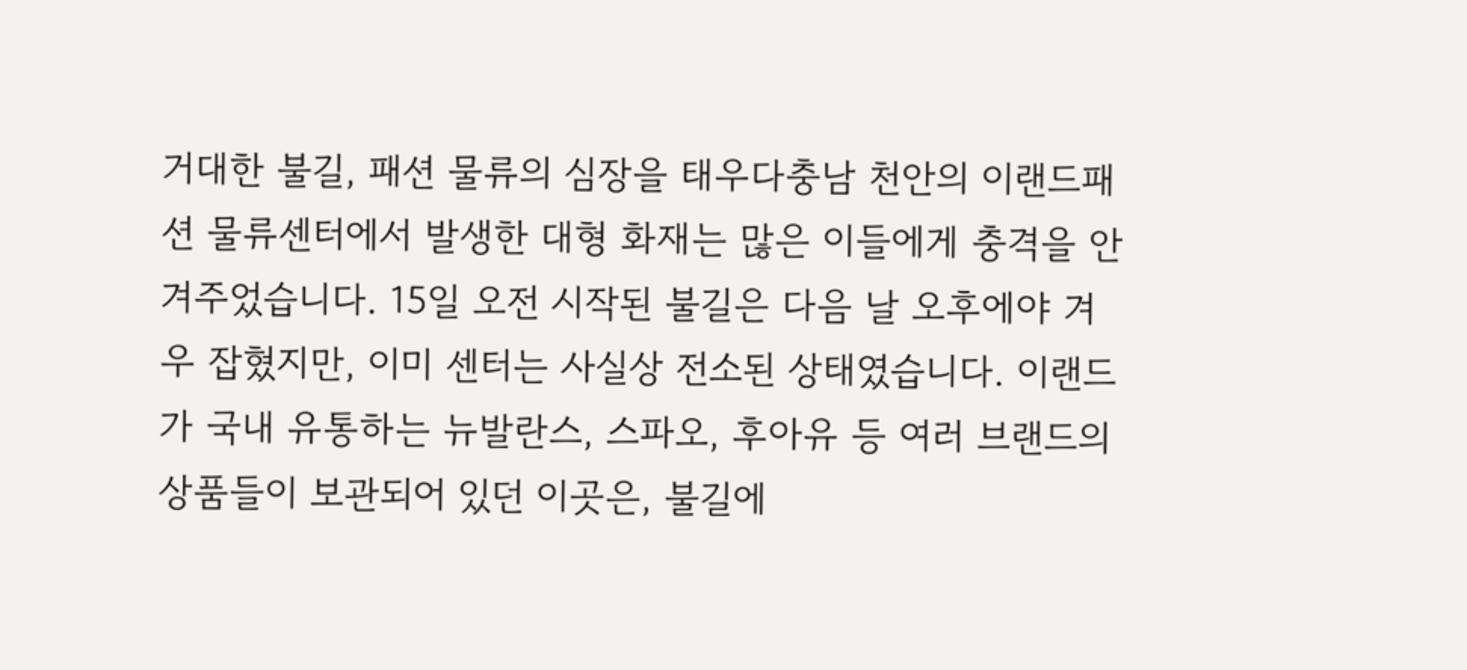거대한 불길, 패션 물류의 심장을 태우다충남 천안의 이랜드패션 물류센터에서 발생한 대형 화재는 많은 이들에게 충격을 안겨주었습니다. 15일 오전 시작된 불길은 다음 날 오후에야 겨우 잡혔지만, 이미 센터는 사실상 전소된 상태였습니다. 이랜드가 국내 유통하는 뉴발란스, 스파오, 후아유 등 여러 브랜드의 상품들이 보관되어 있던 이곳은, 불길에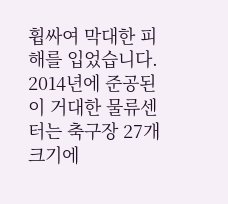휩싸여 막대한 피해를 입었습니다. 2014년에 준공된 이 거대한 물류센터는 축구장 27개 크기에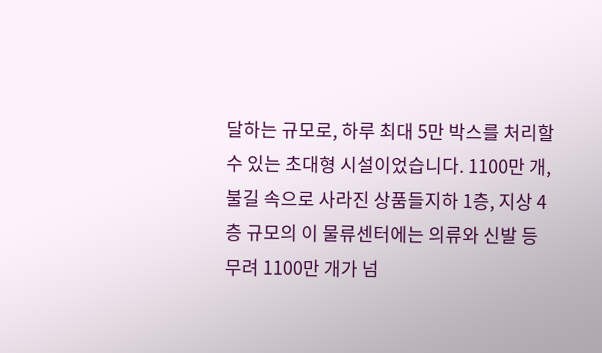달하는 규모로, 하루 최대 5만 박스를 처리할 수 있는 초대형 시설이었습니다. 1100만 개, 불길 속으로 사라진 상품들지하 1층, 지상 4층 규모의 이 물류센터에는 의류와 신발 등 무려 1100만 개가 넘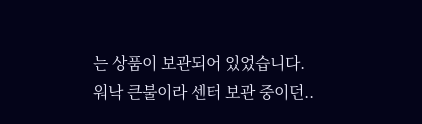는 상품이 보관되어 있었습니다. 워낙 큰불이라 센터 보관 중이던..